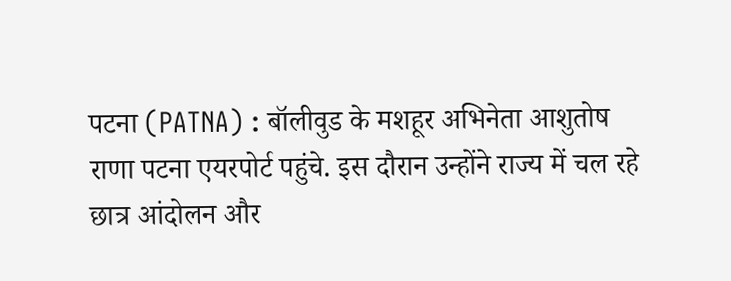पटना (PATNA) : बॉलीवुड के मशहूर अभिनेता आशुतोष राणा पटना एयरपोर्ट पहुंचे. इस दौरान उन्होंने राज्य में चल रहे छात्र आंदोलन और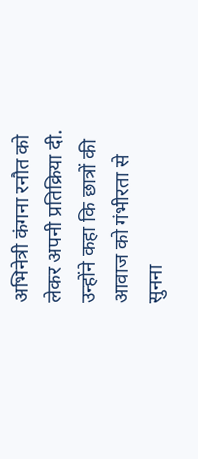अभिनेत्री कंगना रनौत को लेकर अपनी प्रतिक्रिया दी. उन्होंने कहा कि छात्रों की आवाज को गंभीरता से सुनना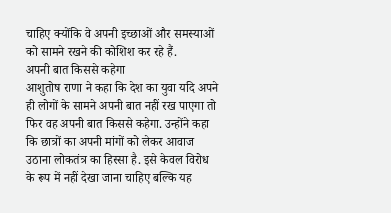चाहिए क्योंकि वे अपनी इच्छाओं और समस्याओं को सामने रखने की कोशिश कर रहे हैं.
अपनी बात किससे कहेगा
आशुतोष राणा ने कहा कि देश का युवा यदि अपने ही लोगों के सामने अपनी बात नहीं रख पाएगा तो फिर वह अपनी बात किससे कहेगा. उन्होंने कहा कि छात्रों का अपनी मांगों को लेकर आवाज उठाना लोकतंत्र का हिस्सा है. इसे केवल विरोध के रूप में नहीं देखा जाना चाहिए बल्कि यह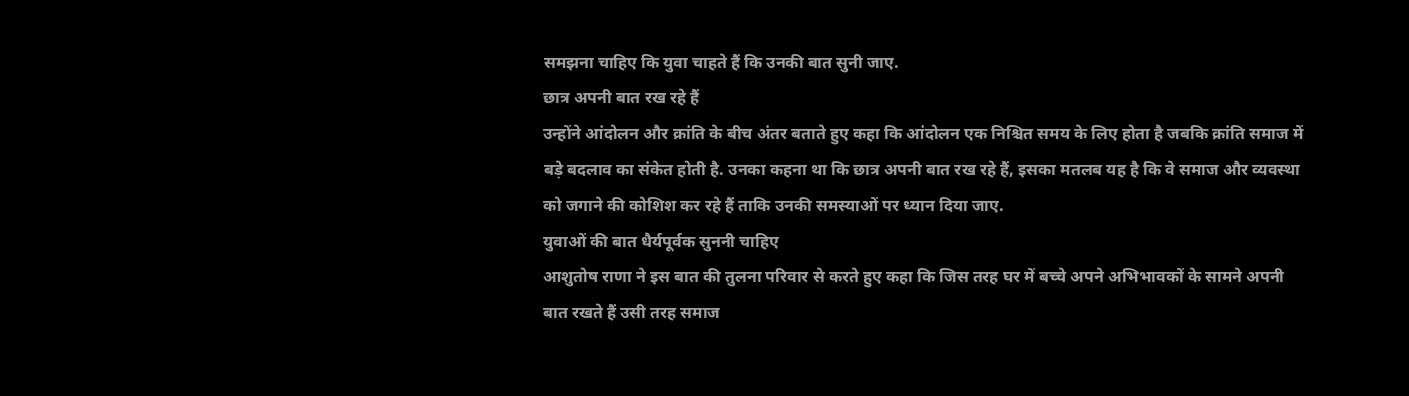समझना चाहिए कि युवा चाहते हैं कि उनकी बात सुनी जाए.
छात्र अपनी बात रख रहे हैं
उन्होंने आंदोलन और क्रांति के बीच अंतर बताते हुए कहा कि आंदोलन एक निश्चित समय के लिए होता है जबकि क्रांति समाज में बड़े बदलाव का संकेत होती है. उनका कहना था कि छात्र अपनी बात रख रहे हैं, इसका मतलब यह है कि वे समाज और व्यवस्था को जगाने की कोशिश कर रहे हैं ताकि उनकी समस्याओं पर ध्यान दिया जाए.
युवाओं की बात धैर्यपूर्वक सुननी चाहिए
आशुतोष राणा ने इस बात की तुलना परिवार से करते हुए कहा कि जिस तरह घर में बच्चे अपने अभिभावकों के सामने अपनी बात रखते हैं उसी तरह समाज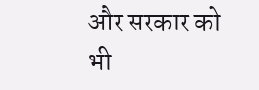और सरकार को भी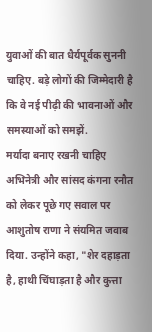युवाओं की बात धैर्यपूर्वक सुननी चाहिए. बड़े लोगों की जिम्मेदारी है कि वे नई पीढ़ी की भावनाओं और समस्याओं को समझें.
मर्यादा बनाए रखनी चाहिए
अभिनेत्री और सांसद कंगना रनौत को लेकर पूछे गए सवाल पर आशुतोष राणा ने संयमित जवाब दिया. उन्होंने कहा, "शेर दहाड़ता है, हाथी चिंघाड़ता है और कुत्ता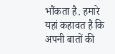भौंकता है. हमारे यहां कहावत है कि अपनी बातों की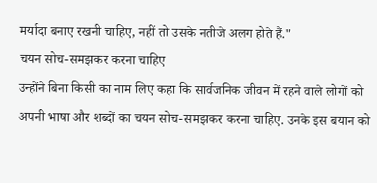मर्यादा बनाए रखनी चाहिए, नहीं तो उसके नतीजे अलग होते हैं."
चयन सोच-समझकर करना चाहिए
उन्होंने बिना किसी का नाम लिए कहा कि सार्वजनिक जीवन में रहने वाले लोगों को अपनी भाषा और शब्दों का चयन सोच-समझकर करना चाहिए. उनके इस बयान को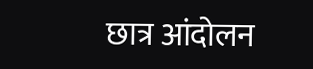छात्र आंदोलन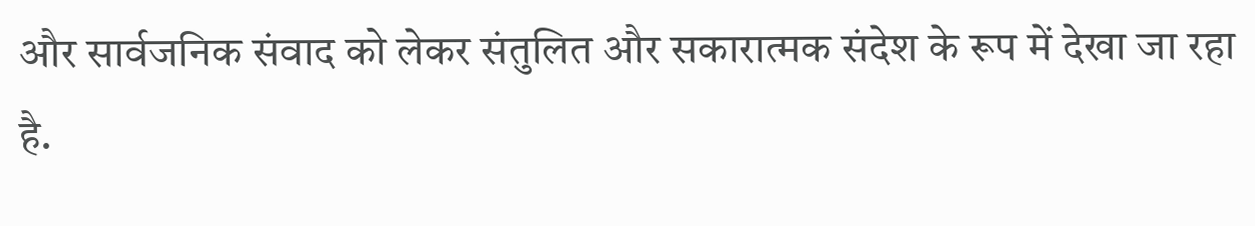और सार्वजनिक संवाद को लेकर संतुलित और सकारात्मक संदेश के रूप में देखा जा रहा है.